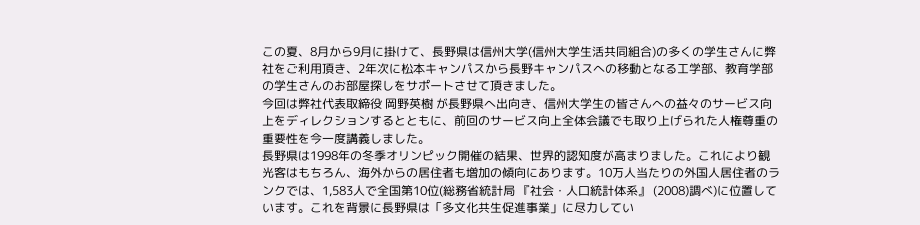この夏、8月から9月に掛けて、長野県は信州大学(信州大学生活共同組合)の多くの学生さんに弊社をご利用頂き、2年次に松本キャンパスから長野キャンパスへの移動となる工学部、教育学部の学生さんのお部屋探しをサポートさせて頂きました。
今回は弊社代表取締役 岡野英樹 が長野県へ出向き、信州大学生の皆さんへの益々のサービス向上をディレクションするとともに、前回のサービス向上全体会議でも取り上げられた人権尊重の重要性を今一度講義しました。
長野県は1998年の冬季オリンピック開催の結果、世界的認知度が高まりました。これにより観光客はもちろん、海外からの居住者も増加の傾向にあります。10万人当たりの外国人居住者のランクでは、1,583人で全国第10位(総務省統計局 『社会・人口統計体系』 (2008)調べ)に位置しています。これを背景に長野県は「多文化共生促進事業」に尽力してい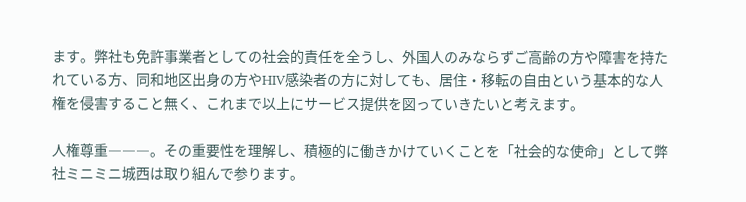ます。弊社も免許事業者としての社会的責任を全うし、外国人のみならずご高齢の方や障害を持たれている方、同和地区出身の方やHIV感染者の方に対しても、居住・移転の自由という基本的な人権を侵害すること無く、これまで以上にサービス提供を図っていきたいと考えます。

人権尊重―――。その重要性を理解し、積極的に働きかけていくことを「社会的な使命」として弊社ミニミニ城西は取り組んで参ります。